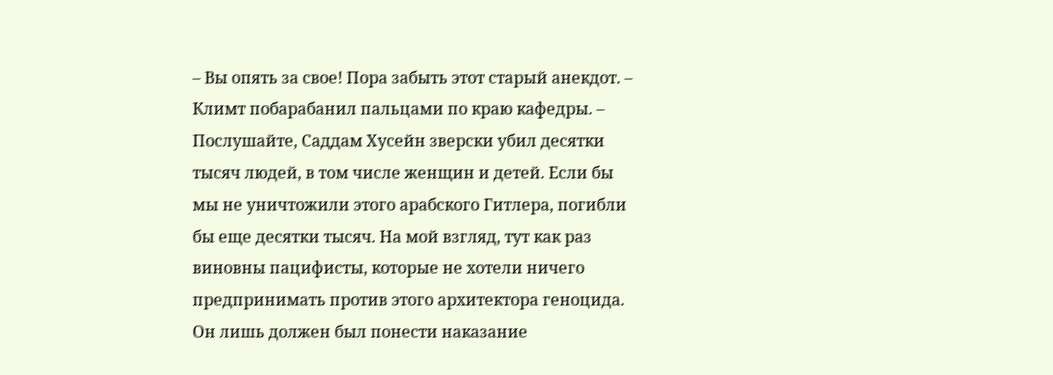– Вы опять за свое! Пора забыть этот старый анекдот. – Климт побарабанил пальцами по краю кафедры. – Послушайте, Саддам Хусейн зверски убил десятки тысяч людей, в том числе женщин и детей. Если бы мы не уничтожили этого арабского Гитлера, погибли бы еще десятки тысяч. На мой взгляд, тут как раз виновны пацифисты, которые не хотели ничего предпринимать против этого архитектора геноцида. Он лишь должен был понести наказание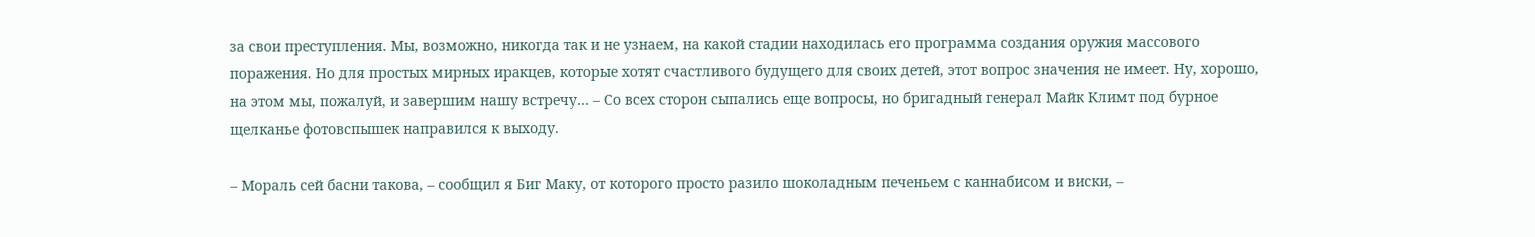за свои преступления. Мы, возможно, никогда так и не узнаем, на какой стадии находилась его программа создания оружия массового поражения. Но для простых мирных иракцев, которые хотят счастливого будущего для своих детей, этот вопрос значения не имеет. Ну, хорошо, на этом мы, пожалуй, и завершим нашу встречу… – Со всех сторон сыпались еще вопросы, но бригадный генерал Майк Климт под бурное щелканье фотовспышек направился к выходу.

– Мораль сей басни такова, – сообщил я Биг Маку, от которого просто разило шоколадным печеньем с каннабисом и виски, –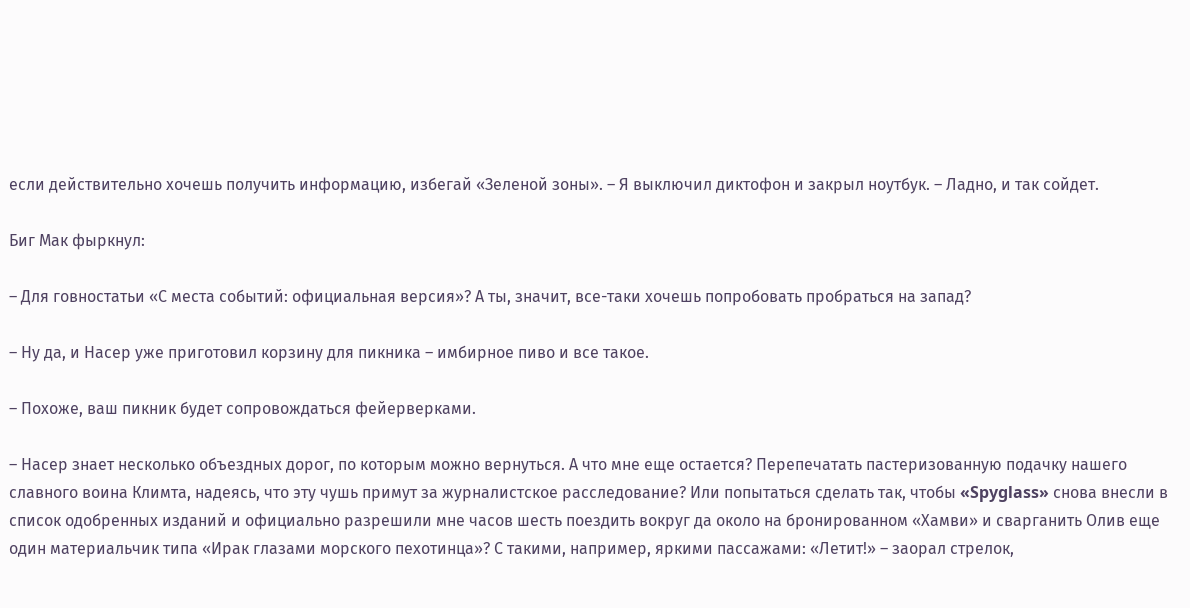если действительно хочешь получить информацию, избегай «Зеленой зоны». – Я выключил диктофон и закрыл ноутбук. – Ладно, и так сойдет.

Биг Мак фыркнул:

– Для говностатьи «С места событий: официальная версия»? А ты, значит, все-таки хочешь попробовать пробраться на запад?

– Ну да, и Насер уже приготовил корзину для пикника – имбирное пиво и все такое.

– Похоже, ваш пикник будет сопровождаться фейерверками.

– Насер знает несколько объездных дорог, по которым можно вернуться. А что мне еще остается? Перепечатать пастеризованную подачку нашего славного воина Климта, надеясь, что эту чушь примут за журналистское расследование? Или попытаться сделать так, чтобы «Spyglass» снова внесли в список одобренных изданий и официально разрешили мне часов шесть поездить вокруг да около на бронированном «Хамви» и сварганить Олив еще один материальчик типа «Ирак глазами морского пехотинца»? С такими, например, яркими пассажами: «Летит!» – заорал стрелок,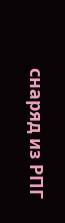снаряд из РПГ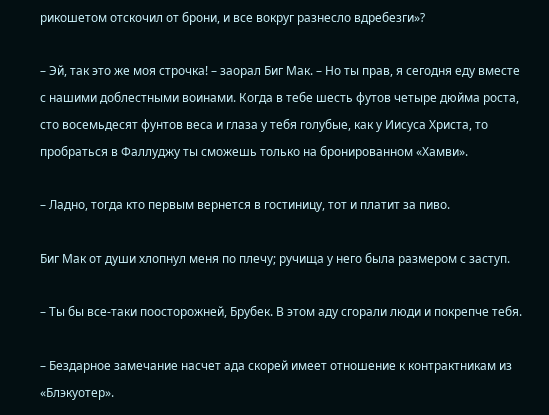рикошетом отскочил от брони, и все вокруг разнесло вдребезги»?

– Эй, так это же моя строчка! – заорал Биг Мак. – Но ты прав, я сегодня еду вместе с нашими доблестными воинами. Когда в тебе шесть футов четыре дюйма роста, сто восемьдесят фунтов веса и глаза у тебя голубые, как у Иисуса Христа, то пробраться в Фаллуджу ты сможешь только на бронированном «Хамви».

– Ладно, тогда кто первым вернется в гостиницу, тот и платит за пиво.

Биг Мак от души хлопнул меня по плечу; ручища у него была размером с заступ.

– Ты бы все-таки поосторожней, Брубек. В этом аду сгорали люди и покрепче тебя.

– Бездарное замечание насчет ада скорей имеет отношение к контрактникам из «Блэкуотер».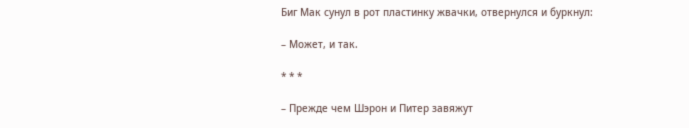Биг Мак сунул в рот пластинку жвачки, отвернулся и буркнул:

– Может, и так.

* * *

– Прежде чем Шэрон и Питер завяжут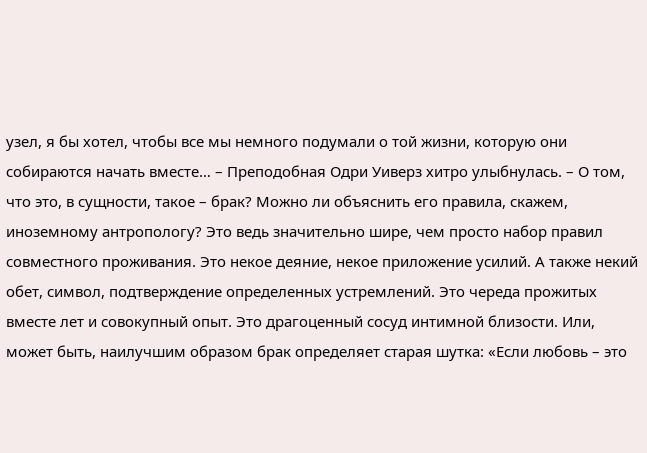узел, я бы хотел, чтобы все мы немного подумали о той жизни, которую они собираются начать вместе… – Преподобная Одри Уиверз хитро улыбнулась. – О том, что это, в сущности, такое – брак? Можно ли объяснить его правила, скажем, иноземному антропологу? Это ведь значительно шире, чем просто набор правил совместного проживания. Это некое деяние, некое приложение усилий. А также некий обет, символ, подтверждение определенных устремлений. Это череда прожитых вместе лет и совокупный опыт. Это драгоценный сосуд интимной близости. Или, может быть, наилучшим образом брак определяет старая шутка: «Если любовь – это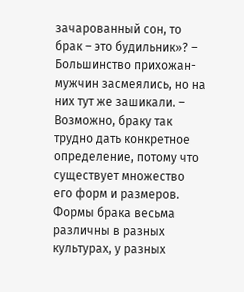зачарованный сон, то брак – это будильник»? – Большинство прихожан-мужчин засмеялись, но на них тут же зашикали. – Возможно, браку так трудно дать конкретное определение, потому что существует множество его форм и размеров. Формы брака весьма различны в разных культурах, у разных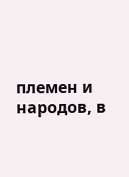племен и народов, в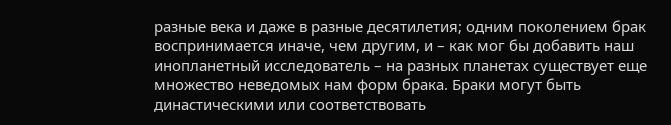разные века и даже в разные десятилетия; одним поколением брак воспринимается иначе, чем другим, и – как мог бы добавить наш инопланетный исследователь – на разных планетах существует еще множество неведомых нам форм брака. Браки могут быть династическими или соответствовать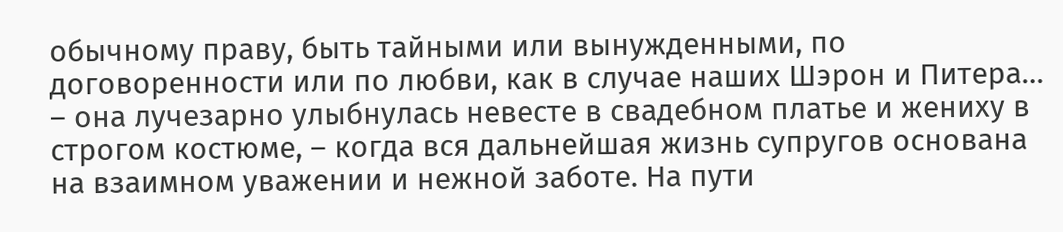обычному праву, быть тайными или вынужденными, по договоренности или по любви, как в случае наших Шэрон и Питера… – она лучезарно улыбнулась невесте в свадебном платье и жениху в строгом костюме, – когда вся дальнейшая жизнь супругов основана на взаимном уважении и нежной заботе. На пути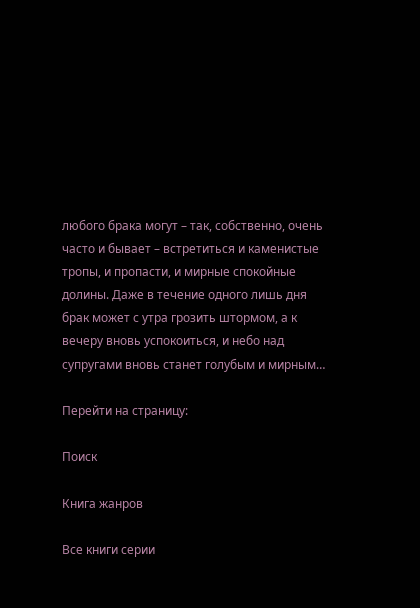любого брака могут – так, собственно, очень часто и бывает – встретиться и каменистые тропы, и пропасти, и мирные спокойные долины. Даже в течение одного лишь дня брак может с утра грозить штормом, а к вечеру вновь успокоиться, и небо над супругами вновь станет голубым и мирным…

Перейти на страницу:

Поиск

Книга жанров

Все книги серии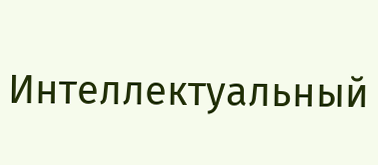Интеллектуальный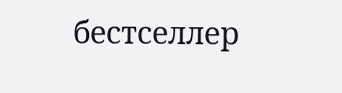бестселлер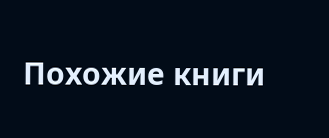Похожие книги